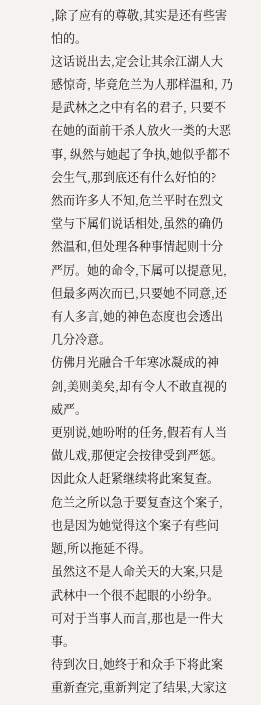,除了应有的尊敬,其实是还有些害怕的。
这话说出去,定会让其余江湖人大感惊奇, 毕竟危兰为人那样温和, 乃是武林之之中有名的君子, 只要不在她的面前干杀人放火一类的大恶事, 纵然与她起了争执,她似乎都不会生气,那到底还有什么好怕的?
然而许多人不知,危兰平时在烈文堂与下属们说话相处,虽然的确仍然温和,但处理各种事情起则十分严厉。她的命令,下属可以提意见,但最多两次而已,只要她不同意,还有人多言,她的神色态度也会透出几分冷意。
仿佛月光融合千年寒冰凝成的神剑,美则美矣,却有令人不敢直视的威严。
更别说,她吩咐的任务,假若有人当做儿戏,那便定会按律受到严惩。
因此众人赶紧继续将此案复查。
危兰之所以急于要复查这个案子,也是因为她觉得这个案子有些问题,所以拖延不得。
虽然这不是人命关天的大案,只是武林中一个很不起眼的小纷争。
可对于当事人而言,那也是一件大事。
待到次日,她终于和众手下将此案重新查完,重新判定了结果,大家这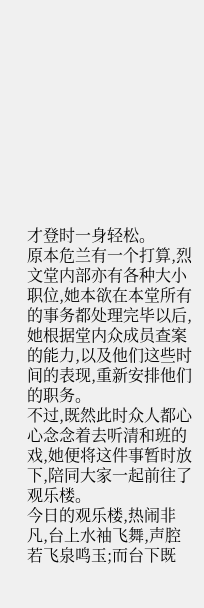才登时一身轻松。
原本危兰有一个打算,烈文堂内部亦有各种大小职位,她本欲在本堂所有的事务都处理完毕以后,她根据堂内众成员查案的能力,以及他们这些时间的表现,重新安排他们的职务。
不过,既然此时众人都心心念念着去听清和班的戏,她便将这件事暂时放下,陪同大家一起前往了观乐楼。
今日的观乐楼,热闹非凡,台上水袖飞舞,声腔若飞泉鸣玉;而台下既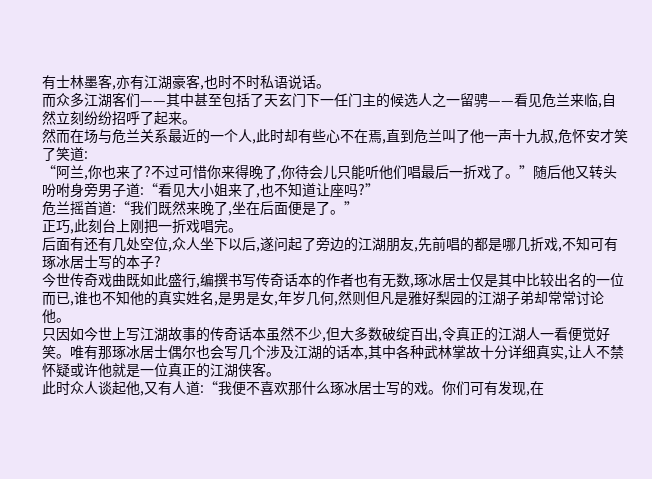有士林墨客,亦有江湖豪客,也时不时私语说话。
而众多江湖客们——其中甚至包括了天玄门下一任门主的候选人之一留骋——看见危兰来临,自然立刻纷纷招呼了起来。
然而在场与危兰关系最近的一个人,此时却有些心不在焉,直到危兰叫了他一声十九叔,危怀安才笑了笑道:
“阿兰,你也来了?不过可惜你来得晚了,你待会儿只能听他们唱最后一折戏了。”随后他又转头吩咐身旁男子道:“看见大小姐来了,也不知道让座吗?”
危兰摇首道:“我们既然来晚了,坐在后面便是了。”
正巧,此刻台上刚把一折戏唱完。
后面有还有几处空位,众人坐下以后,遂问起了旁边的江湖朋友,先前唱的都是哪几折戏,不知可有琢冰居士写的本子?
今世传奇戏曲既如此盛行,编撰书写传奇话本的作者也有无数,琢冰居士仅是其中比较出名的一位而已,谁也不知他的真实姓名,是男是女,年岁几何,然则但凡是雅好梨园的江湖子弟却常常讨论他。
只因如今世上写江湖故事的传奇话本虽然不少,但大多数破绽百出,令真正的江湖人一看便觉好笑。唯有那琢冰居士偶尔也会写几个涉及江湖的话本,其中各种武林掌故十分详细真实,让人不禁怀疑或许他就是一位真正的江湖侠客。
此时众人谈起他,又有人道:“我便不喜欢那什么琢冰居士写的戏。你们可有发现,在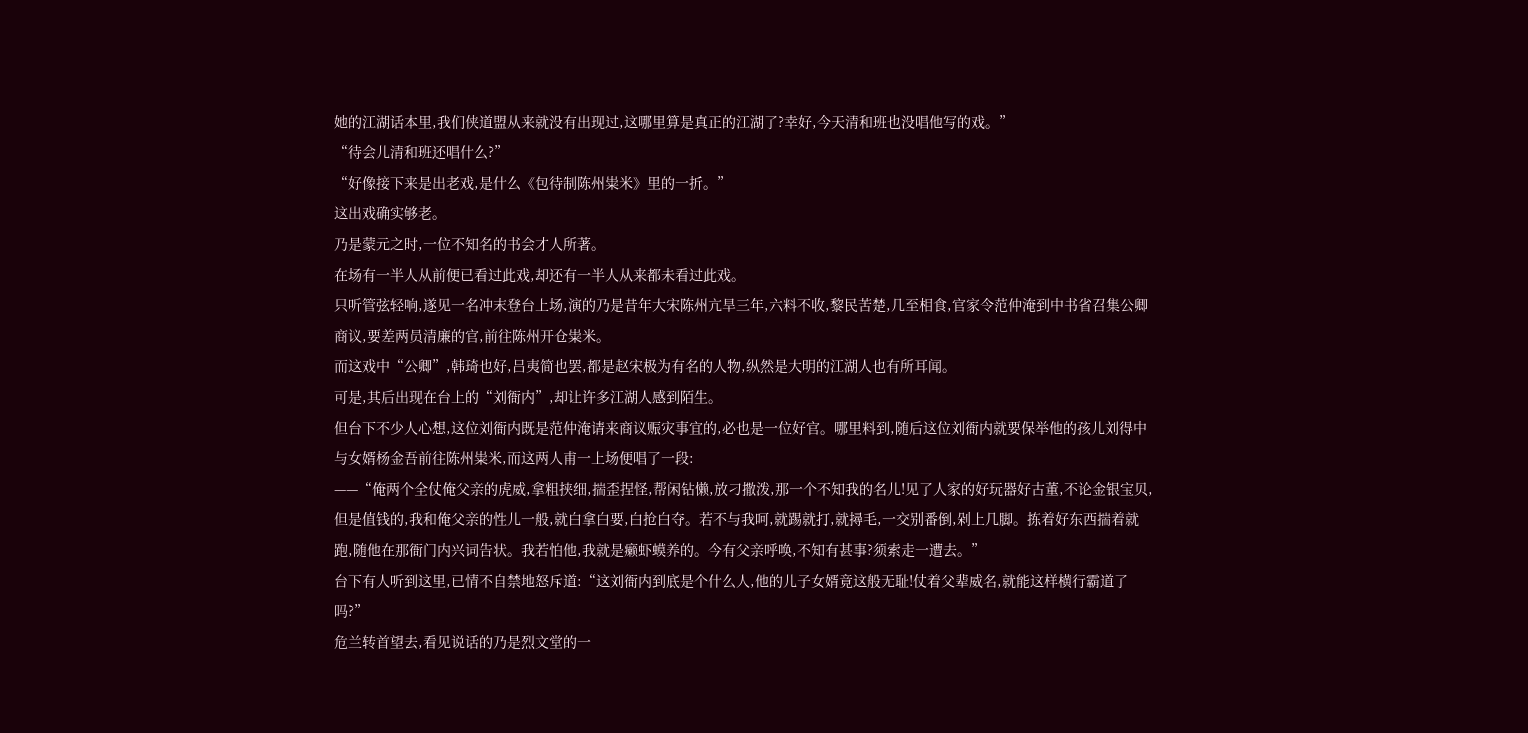她的江湖话本里,我们侠道盟从来就没有出现过,这哪里算是真正的江湖了?幸好,今天清和班也没唱他写的戏。”
“待会儿清和班还唱什么?”
“好像接下来是出老戏,是什么《包待制陈州粜米》里的一折。”
这出戏确实够老。
乃是蒙元之时,一位不知名的书会才人所著。
在场有一半人从前便已看过此戏,却还有一半人从来都未看过此戏。
只听管弦轻响,遂见一名冲末登台上场,演的乃是昔年大宋陈州亢旱三年,六料不收,黎民苦楚,几至相食,官家令范仲淹到中书省召集公卿商议,要差两员清廉的官,前往陈州开仓粜米。
而这戏中“公卿”,韩琦也好,吕夷简也罢,都是赵宋极为有名的人物,纵然是大明的江湖人也有所耳闻。
可是,其后出现在台上的“刘衙内”,却让许多江湖人感到陌生。
但台下不少人心想,这位刘衙内既是范仲淹请来商议赈灾事宜的,必也是一位好官。哪里料到,随后这位刘衙内就要保举他的孩儿刘得中与女婿杨金吾前往陈州粜米,而这两人甫一上场便唱了一段:
——“俺两个全仗俺父亲的虎威,拿粗挟细,揣歪捏怪,帮闲钻懒,放刁撒泼,那一个不知我的名儿!见了人家的好玩器好古董,不论金银宝贝,但是值钱的,我和俺父亲的性儿一般,就白拿白要,白抢白夺。若不与我呵,就踢就打,就撏毛,一交别番倒,剁上几脚。拣着好东西揣着就跑,随他在那衙门内兴词告状。我若怕他,我就是癞虾蟆养的。今有父亲呼唤,不知有甚事?须索走一遭去。”
台下有人听到这里,已情不自禁地怒斥道:“这刘衙内到底是个什么人,他的儿子女婿竟这般无耻!仗着父辈威名,就能这样横行霸道了吗?”
危兰转首望去,看见说话的乃是烈文堂的一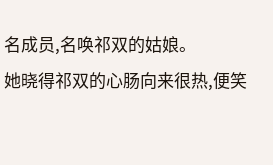名成员,名唤祁双的姑娘。
她晓得祁双的心肠向来很热,便笑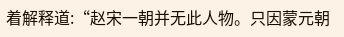着解释道:“赵宋一朝并无此人物。只因蒙元朝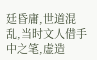廷昏庸,世道混乱,当时文人借手中之笔,虚造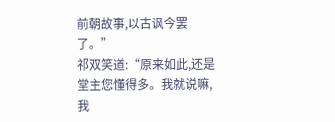前朝故事,以古讽今罢了。”
祁双笑道:“原来如此,还是堂主您懂得多。我就说嘛,我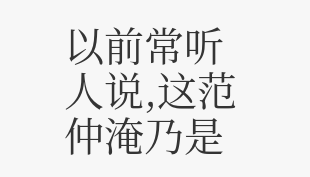以前常听人说,这范仲淹乃是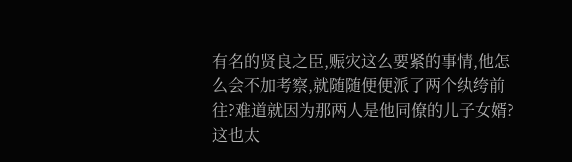有名的贤良之臣,赈灾这么要紧的事情,他怎么会不加考察,就随随便便派了两个纨绔前往?难道就因为那两人是他同僚的儿子女婿?这也太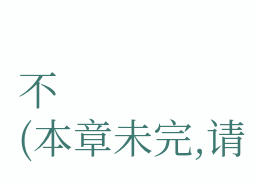不
(本章未完,请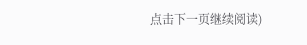点击下一页继续阅读)